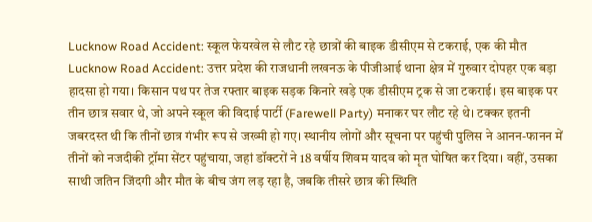Lucknow Road Accident: स्कूल फेयरवेल से लौट रहे छात्रों की बाइक डीसीएम से टकराई, एक की मौत
Lucknow Road Accident: उत्तर प्रदेश की राजधानी लखनऊ के पीजीआई थाना क्षेत्र में गुरुवार दोपहर एक बड़ा हादसा हो गया। किसान पथ पर तेज रफ्तार बाइक सड़क किनारे खड़े एक डीसीएम ट्रक से जा टकराई। इस बाइक पर तीन छात्र सवार थे, जो अपने स्कूल की विदाई पार्टी (Farewell Party) मनाकर घर लौट रहे थे। टक्कर इतनी जबरदस्त थी कि तीनों छात्र गंभीर रूप से जख्मी हो गए। स्थानीय लोगों और सूचना पर पहुंची पुलिस ने आनन-फानन में तीनों को नजदीकी ट्रॉमा सेंटर पहुंचाया, जहां डॉक्टरों ने 18 वर्षीय शिवम यादव को मृत घोषित कर दिया। वहीं, उसका साथी जतिन जिंदगी और मौत के बीच जंग लड़ रहा है, जबकि तीसरे छात्र की स्थिति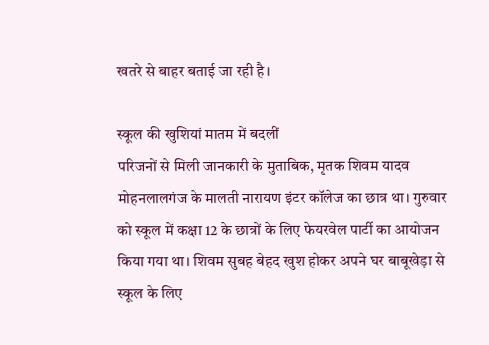खतरे से बाहर बताई जा रही है।

स्कूल की खुशियां मातम में बदलीं
परिजनों से मिली जानकारी के मुताबिक, मृतक शिवम यादव मोहनलालगंज के मालती नारायण इंटर कॉलेज का छात्र था। गुरुवार को स्कूल में कक्षा 12 के छात्रों के लिए फेयरवेल पार्टी का आयोजन किया गया था। शिवम सुबह बेहद खुश होकर अपने घर बाबूखेड़ा से स्कूल के लिए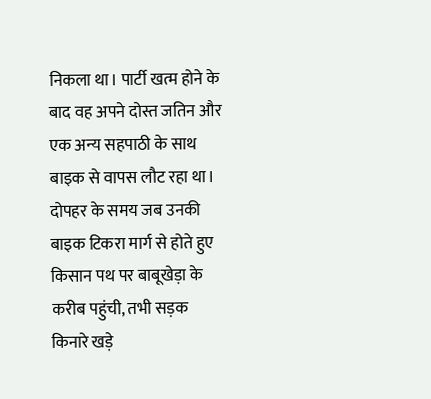निकला था। पार्टी खत्म होने के बाद वह अपने दोस्त जतिन और एक अन्य सहपाठी के साथ बाइक से वापस लौट रहा था। दोपहर के समय जब उनकी बाइक टिकरा मार्ग से होते हुए किसान पथ पर बाबूखेड़ा के करीब पहुंची, तभी सड़क किनारे खड़े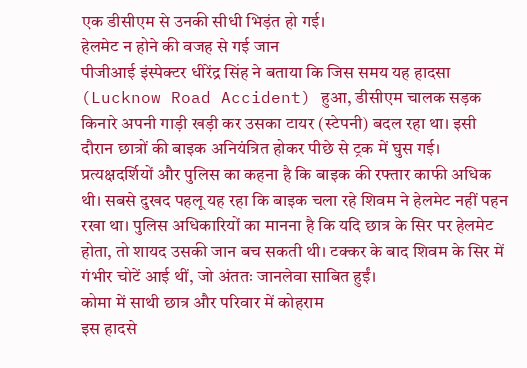एक डीसीएम से उनकी सीधी भिड़ंत हो गई।
हेलमेट न होने की वजह से गई जान
पीजीआई इंस्पेक्टर धीरेंद्र सिंह ने बताया कि जिस समय यह हादसा (Lucknow Road Accident) हुआ, डीसीएम चालक सड़क किनारे अपनी गाड़ी खड़ी कर उसका टायर (स्टेपनी) बदल रहा था। इसी दौरान छात्रों की बाइक अनियंत्रित होकर पीछे से ट्रक में घुस गई। प्रत्यक्षदर्शियों और पुलिस का कहना है कि बाइक की रफ्तार काफी अधिक थी। सबसे दुखद पहलू यह रहा कि बाइक चला रहे शिवम ने हेलमेट नहीं पहन रखा था। पुलिस अधिकारियों का मानना है कि यदि छात्र के सिर पर हेलमेट होता, तो शायद उसकी जान बच सकती थी। टक्कर के बाद शिवम के सिर में गंभीर चोटें आई थीं, जो अंततः जानलेवा साबित हुईं।
कोमा में साथी छात्र और परिवार में कोहराम
इस हादसे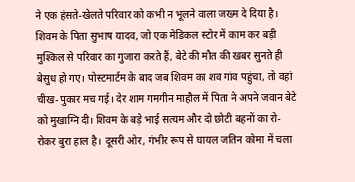ने एक हंसते-खेलते परिवार को कभी न भूलने वाला जख्म दे दिया है। शिवम के पिता सुभाष यादव, जो एक मेडिकल स्टोर में काम कर बड़ी मुश्किल से परिवार का गुजारा करते हैं, बेटे की मौत की खबर सुनते ही बेसुध हो गए। पोस्टमार्टम के बाद जब शिवम का शव गांव पहुंचा, तो वहां चीख-पुकार मच गई। देर शाम गमगीन माहौल में पिता ने अपने जवान बेटे को मुखाग्नि दी। शिवम के बड़े भाई सत्यम और दो छोटी बहनों का रो-रोकर बुरा हाल है। दूसरी ओर, गंभीर रूप से घायल जतिन कोमा में चला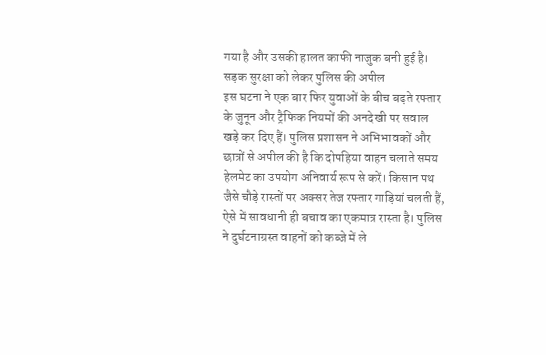गया है और उसकी हालत काफी नाजुक बनी हुई है।
सड़क सुरक्षा को लेकर पुलिस की अपील
इस घटना ने एक बार फिर युवाओं के बीच बढ़ते रफ्तार के जुनून और ट्रैफिक नियमों की अनदेखी पर सवाल खड़े कर दिए हैं। पुलिस प्रशासन ने अभिभावकों और छात्रों से अपील की है कि दोपहिया वाहन चलाते समय हेलमेट का उपयोग अनिवार्य रूप से करें। किसान पथ जैसे चौड़े रास्तों पर अक्सर तेज रफ्तार गाड़ियां चलती हैं, ऐसे में सावधानी ही बचाव का एकमात्र रास्ता है। पुलिस ने दुर्घटनाग्रस्त वाहनों को कब्जे में ले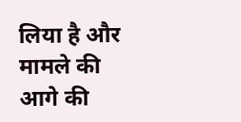लिया है और मामले की आगे की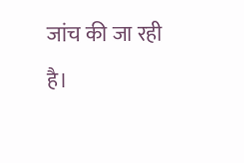जांच की जा रही है।